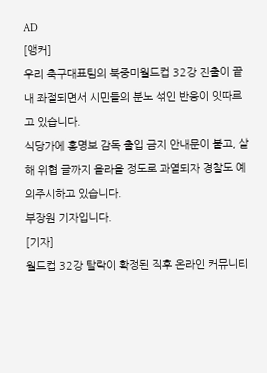AD
[앵커]
우리 축구대표팀의 북중미월드컵 32강 진출이 끝내 좌절되면서 시민들의 분노 섞인 반응이 잇따르고 있습니다.
식당가에 홍명보 감독 출입 금지 안내문이 붙고, 살해 위협 글까지 올라올 정도로 과열되자 경찰도 예의주시하고 있습니다.
부장원 기자입니다.
[기자]
월드컵 32강 탈락이 확정된 직후 온라인 커뮤니티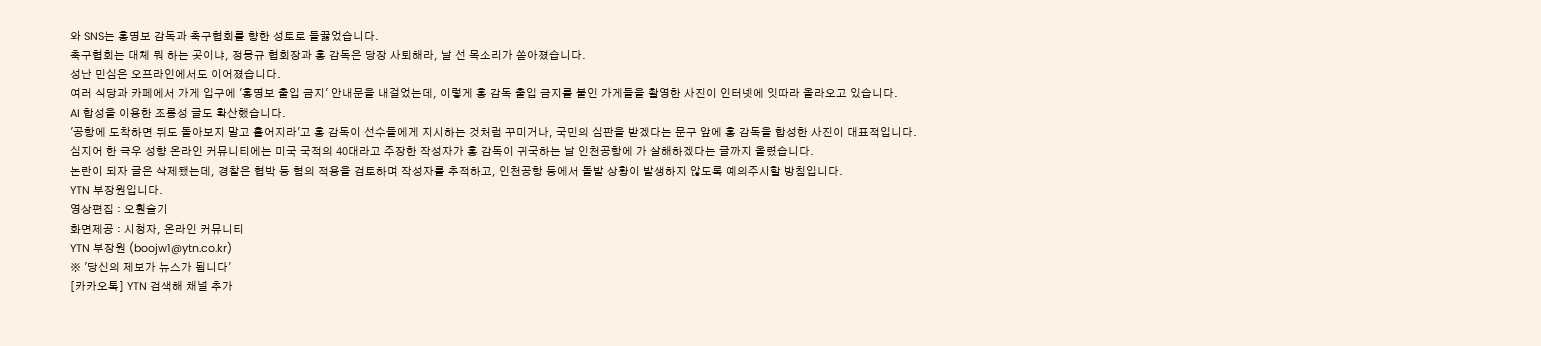와 SNS는 홍명보 감독과 축구협회를 향한 성토로 들끓었습니다.
축구협회는 대체 뭐 하는 곳이냐, 정몽규 협회장과 홍 감독은 당장 사퇴해라, 날 선 목소리가 쏟아졌습니다.
성난 민심은 오프라인에서도 이어졌습니다.
여러 식당과 카페에서 가게 입구에 '홍명보 출입 금지' 안내문을 내걸었는데, 이렇게 홍 감독 출입 금지를 붙인 가게들을 촬영한 사진이 인터넷에 잇따라 올라오고 있습니다.
AI 합성을 이용한 조롱성 글도 확산했습니다.
'공항에 도착하면 뒤도 돌아보지 말고 흩어지라'고 홍 감독이 선수들에게 지시하는 것처럼 꾸미거나, 국민의 심판을 받겠다는 문구 앞에 홍 감독을 합성한 사진이 대표적입니다.
심지어 한 극우 성향 온라인 커뮤니티에는 미국 국적의 40대라고 주장한 작성자가 홍 감독이 귀국하는 날 인천공항에 가 살해하겠다는 글까지 올렸습니다.
논란이 되자 글은 삭제됐는데, 경찰은 협박 등 혐의 적용을 검토하며 작성자를 추적하고, 인천공항 등에서 돌발 상황이 발생하지 않도록 예의주시할 방침입니다.
YTN 부장원입니다.
영상편집 : 오훤슬기
화면제공 : 시청자, 온라인 커뮤니티
YTN 부장원 (boojw1@ytn.co.kr)
※ '당신의 제보가 뉴스가 됩니다'
[카카오톡] YTN 검색해 채널 추가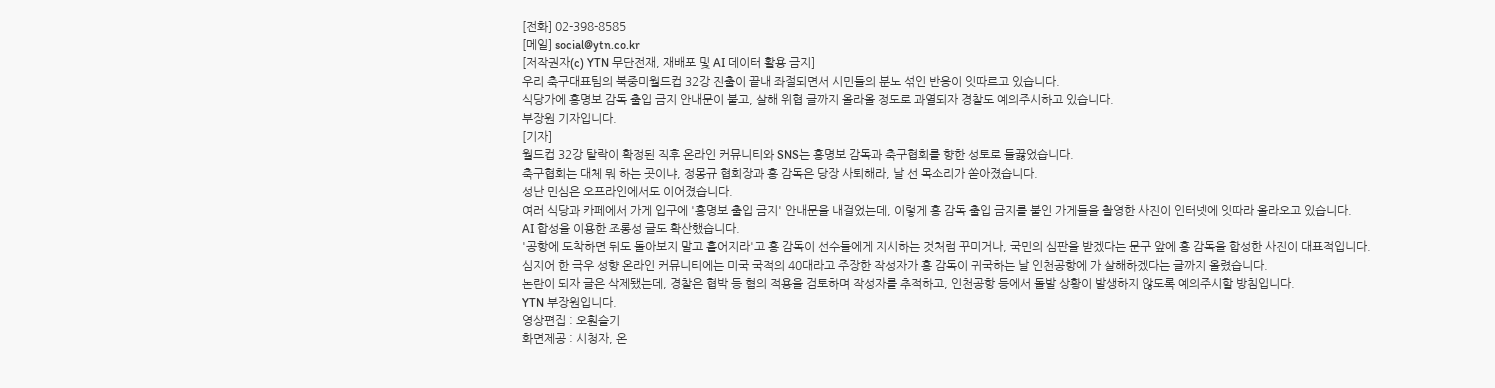[전화] 02-398-8585
[메일] social@ytn.co.kr
[저작권자(c) YTN 무단전재, 재배포 및 AI 데이터 활용 금지]
우리 축구대표팀의 북중미월드컵 32강 진출이 끝내 좌절되면서 시민들의 분노 섞인 반응이 잇따르고 있습니다.
식당가에 홍명보 감독 출입 금지 안내문이 붙고, 살해 위협 글까지 올라올 정도로 과열되자 경찰도 예의주시하고 있습니다.
부장원 기자입니다.
[기자]
월드컵 32강 탈락이 확정된 직후 온라인 커뮤니티와 SNS는 홍명보 감독과 축구협회를 향한 성토로 들끓었습니다.
축구협회는 대체 뭐 하는 곳이냐, 정몽규 협회장과 홍 감독은 당장 사퇴해라, 날 선 목소리가 쏟아졌습니다.
성난 민심은 오프라인에서도 이어졌습니다.
여러 식당과 카페에서 가게 입구에 '홍명보 출입 금지' 안내문을 내걸었는데, 이렇게 홍 감독 출입 금지를 붙인 가게들을 촬영한 사진이 인터넷에 잇따라 올라오고 있습니다.
AI 합성을 이용한 조롱성 글도 확산했습니다.
'공항에 도착하면 뒤도 돌아보지 말고 흩어지라'고 홍 감독이 선수들에게 지시하는 것처럼 꾸미거나, 국민의 심판을 받겠다는 문구 앞에 홍 감독을 합성한 사진이 대표적입니다.
심지어 한 극우 성향 온라인 커뮤니티에는 미국 국적의 40대라고 주장한 작성자가 홍 감독이 귀국하는 날 인천공항에 가 살해하겠다는 글까지 올렸습니다.
논란이 되자 글은 삭제됐는데, 경찰은 협박 등 혐의 적용을 검토하며 작성자를 추적하고, 인천공항 등에서 돌발 상황이 발생하지 않도록 예의주시할 방침입니다.
YTN 부장원입니다.
영상편집 : 오훤슬기
화면제공 : 시청자, 온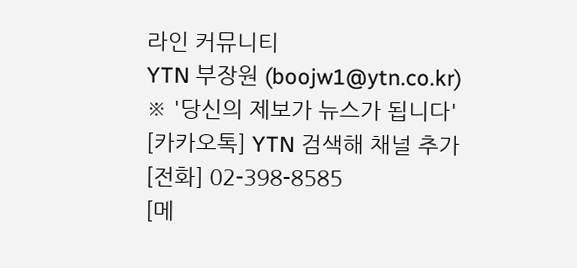라인 커뮤니티
YTN 부장원 (boojw1@ytn.co.kr)
※ '당신의 제보가 뉴스가 됩니다'
[카카오톡] YTN 검색해 채널 추가
[전화] 02-398-8585
[메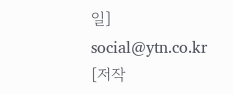일] social@ytn.co.kr
[저작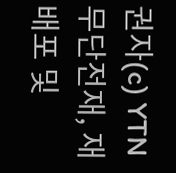권자(c) YTN 무단전재, 재배포 및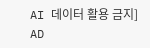AI 데이터 활용 금지]
AD